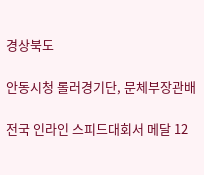경상북도

안동시청 롤러경기단, 문체부장관배

전국 인라인 스피드대회서 메달 12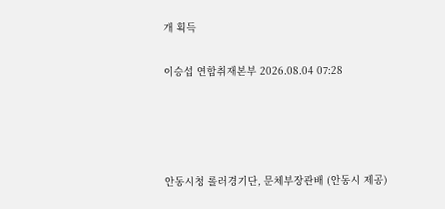개 획득

이승섭 연합취재본부 2026.08.04 07:28




안동시청 롤러경기단, 문체부장관배 (안동시 제공)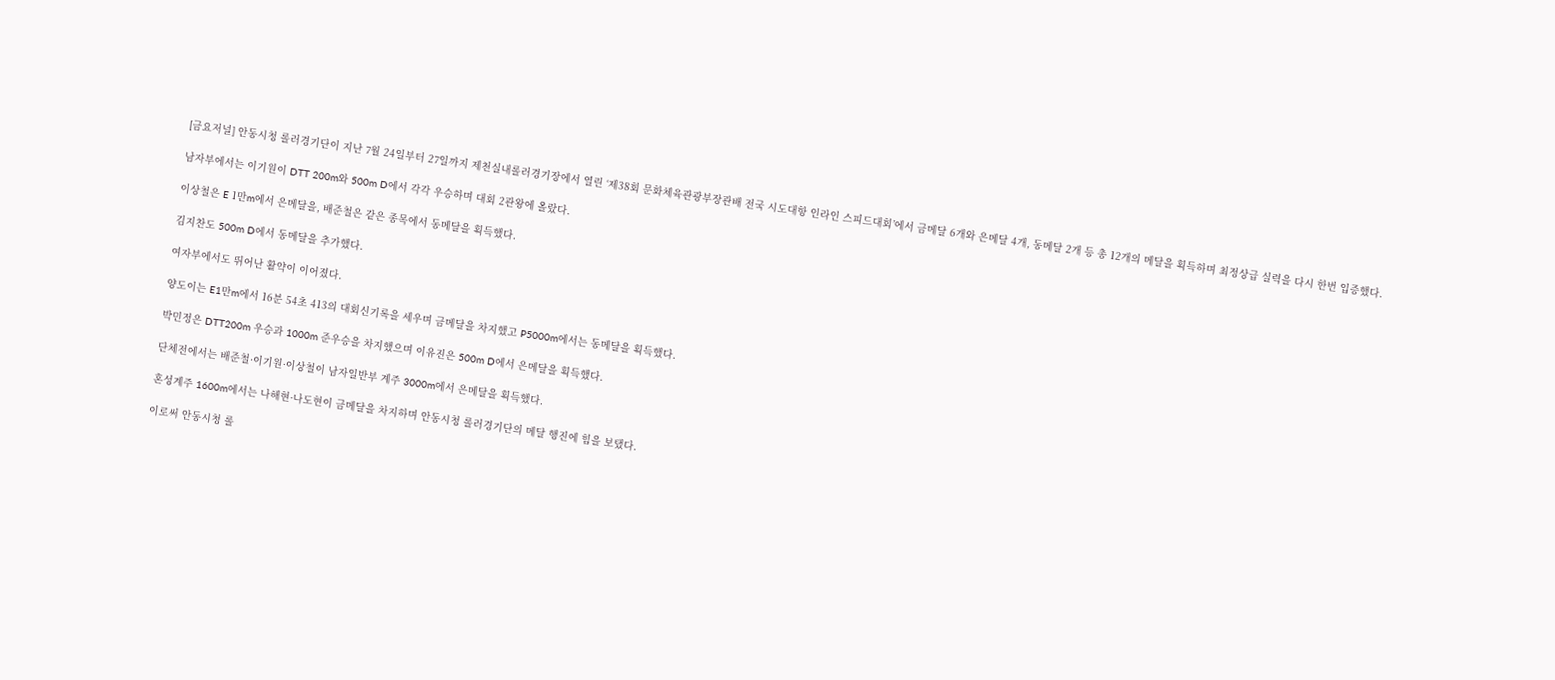[금요저널] 안동시청 롤러경기단이 지난 7월 24일부터 27일까지 제천실내롤러경기장에서 열린 ‘제38회 문화체육관광부장관배 전국 시도대항 인라인 스피드대회’에서 금메달 6개와 은메달 4개, 동메달 2개 등 총 12개의 메달을 획득하며 최정상급 실력을 다시 한번 입증했다.

남자부에서는 이기원이 DTT 200m와 500m D에서 각각 우승하며 대회 2관왕에 올랐다.

이상철은 E 1만m에서 은메달을, 배준철은 같은 종목에서 동메달을 획득했다.

김지찬도 500m D에서 동메달을 추가했다.

여자부에서도 뛰어난 활약이 이어졌다.

양도이는 E1만m에서 16분 54초 413의 대회신기록을 세우며 금메달을 차지했고 P5000m에서는 동메달을 획득했다.

박민정은 DTT200m 우승과 1000m 준우승을 차지했으며 이유진은 500m D에서 은메달을 획득했다.

단체전에서는 배준철·이기원·이상철이 남자일반부 계주 3000m에서 은메달을 획득했다.

혼성계주 1600m에서는 나해현·나도현이 금메달을 차지하며 안동시청 롤러경기단의 메달 행진에 힘을 보탰다.

이로써 안동시청 롤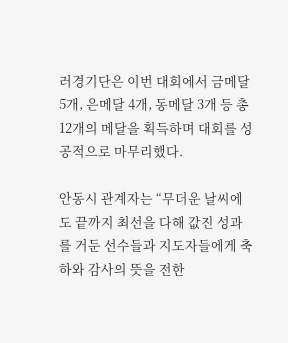러경기단은 이번 대회에서 금메달 5개, 은메달 4개, 동메달 3개 등 총 12개의 메달을 획득하며 대회를 성공적으로 마무리했다.

안동시 관계자는 “무더운 날씨에도 끝까지 최선을 다해 값진 성과를 거둔 선수들과 지도자들에게 축하와 감사의 뜻을 전한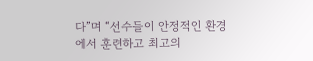다”며 “선수들이 안정적인 환경에서 훈련하고 최고의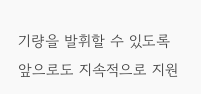기량을 발휘할 수 있도록 앞으로도 지속적으로 지원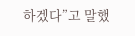하겠다”고 말했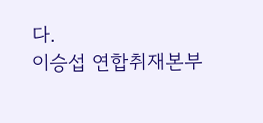다.
이승섭 연합취재본부